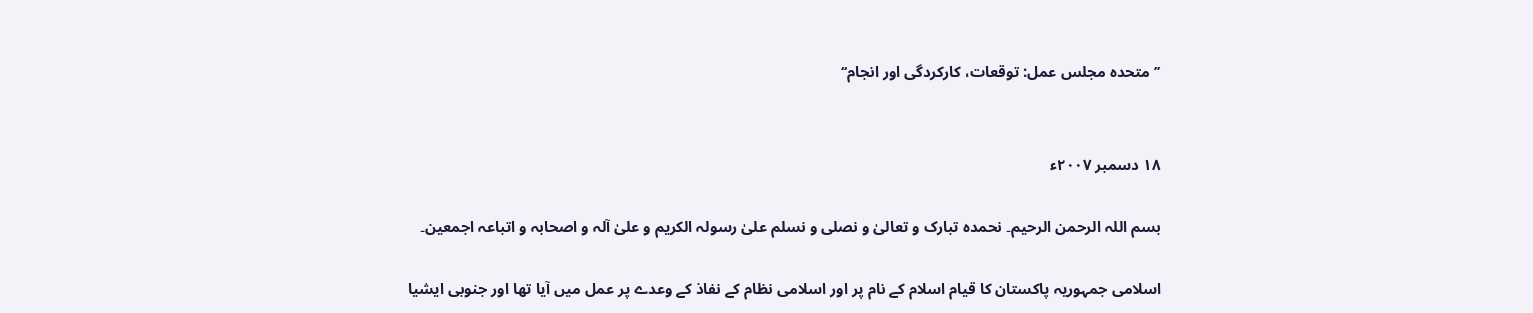’’متحدہ مجلس عمل: توقعات، کارکردگی اور انجام‘‘


۱۸ دسمبر ۲۰۰۷ء

بسم اللہ الرحمن الرحیم۔ نحمدہ تبارک و تعالیٰ و نصلی و نسلم علیٰ رسولہ الکریم و علیٰ آلہ و اصحابہ و اتباعہ اجمعین۔

اسلامی جمہوریہ پاکستان کا قیام اسلام کے نام پر اور اسلامی نظام کے نفاذ کے وعدے پر عمل میں آیا تھا اور جنوبی ایشیا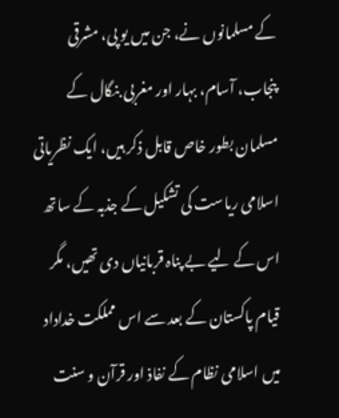کے مسلمانوں نے، جن میں یو پی، مشرقی پنجاب، آسام، بہار اور مغربی بنگال کے مسلمان بطور خاص قابل ذکر ہیں، ایک نظریاتی اسلامی ریاست کی تشکیل کے جذبہ کے ساتھ اس کے لیے بے پناہ قربانیاں دی تھیں، مگر قیام پاکستان کے بعد سے اس مملکت خداداد میں اسلامی نظام کے نفاذ اور قرآن و سنت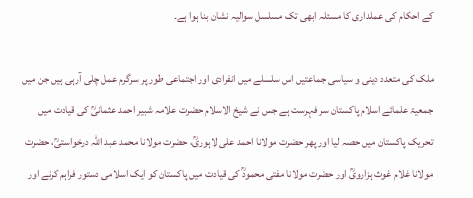کے احکام کی عملداری کا مسئلہ ابھی تک مسلسل سوالیہ نشان بنا ہوا ہے۔

ملک کی متعدد دینی و سیاسی جماعتیں اس سلسلے میں انفرادی اور اجتماعی طور پر سرگرم عمل چلی آرہی ہیں جن میں جمعیۃ علمائے اسلام پاکستان سر فہرست ہے جس نے شیخ الاسلام حضرت علامہ شبیر احمد عثمانیؒ کی قیادت میں تحریک پاکستان میں حصہ لیا اور پھر حضرت مولانا احمد علی لاہوریؒ، حضرت مولانا محمد عبد اللہ درخواستیؒ، حضرت مولانا غلام غوث ہزارویؒ اور حضرت مولانا مفتی محمودؒ کی قیادت میں پاکستان کو ایک اسلامی دستور فراہم کرنے اور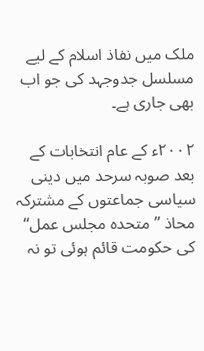ملک میں نفاذ اسلام کے لیے مسلسل جدوجہد کی جو اب بھی جاری ہے۔

۲۰۰۲ء کے عام انتخابات کے بعد صوبہ سرحد میں دینی سیاسی جماعتوں کے مشترکہ محاذ ’’متحدہ مجلس عمل‘‘ کی حکومت قائم ہوئی تو نہ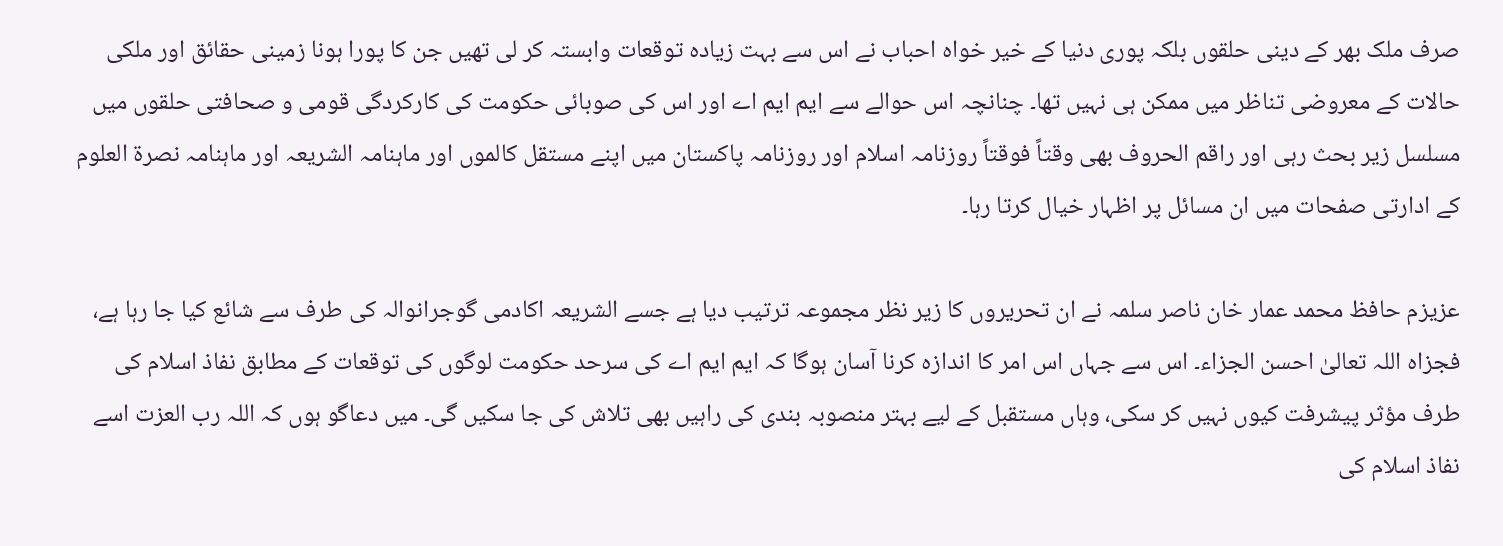صرف ملک بھر کے دینی حلقوں بلکہ پوری دنیا کے خیر خواہ احباب نے اس سے بہت زیادہ توقعات وابستہ کر لی تھیں جن کا پورا ہونا زمینی حقائق اور ملکی حالات کے معروضی تناظر میں ممکن ہی نہیں تھا۔ چنانچہ اس حوالے سے ایم ایم اے اور اس کی صوبائی حکومت کی کارکردگی قومی و صحافتی حلقوں میں مسلسل زیر بحث رہی اور راقم الحروف بھی وقتاً فوقتاً روزنامہ اسلام اور روزنامہ پاکستان میں اپنے مستقل کالموں اور ماہنامہ الشریعہ اور ماہنامہ نصرۃ العلوم کے ادارتی صفحات میں ان مسائل پر اظہار خیال کرتا رہا۔

عزیزم حافظ محمد عمار خان ناصر سلمہ نے ان تحریروں کا زیر نظر مجموعہ ترتیب دیا ہے جسے الشریعہ اکادمی گوجرانوالہ کی طرف سے شائع کیا جا رہا ہے، فجزاہ اللہ تعالیٰ احسن الجزاء۔ اس سے جہاں اس امر کا اندازہ کرنا آسان ہوگا کہ ایم ایم اے کی سرحد حکومت لوگوں کی توقعات کے مطابق نفاذ اسلام کی طرف مؤثر پیشرفت کیوں نہیں کر سکی، وہاں مستقبل کے لیے بہتر منصوبہ بندی کی راہیں بھی تلاش کی جا سکیں گی۔ میں دعاگو ہوں کہ اللہ رب العزت اسے نفاذ اسلام کی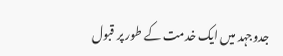جدوجہد میں ایک خدمت کے طور پر قبول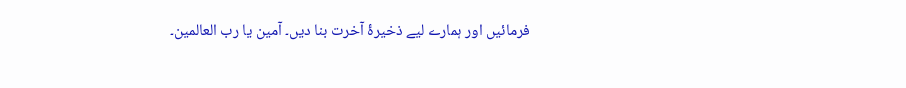فرمائیں اور ہمارے لیے ذخیرۂ آخرت بنا دیں۔ آمین یا رب العالمین۔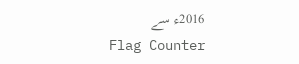2016ء سے
Flag Counter